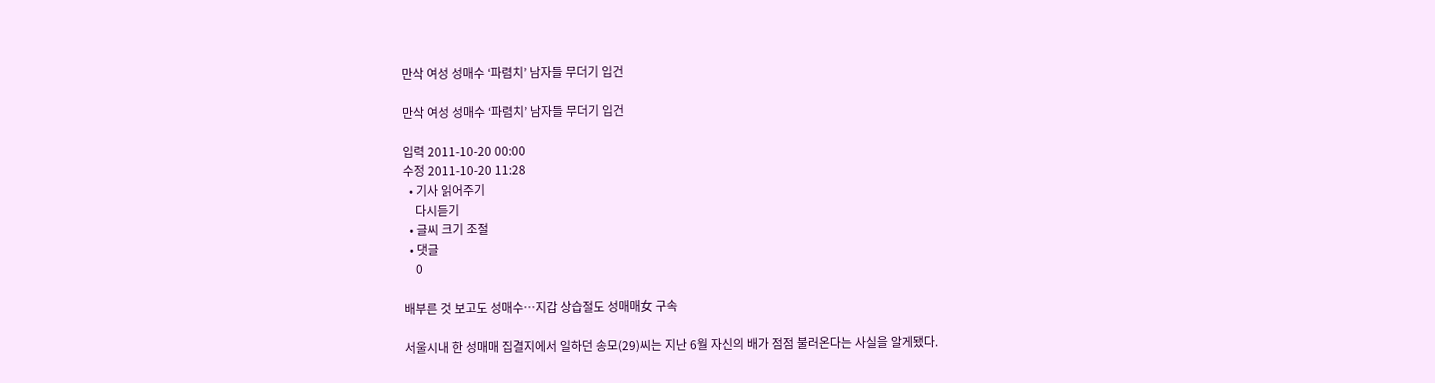만삭 여성 성매수 ‘파렴치’ 남자들 무더기 입건

만삭 여성 성매수 ‘파렴치’ 남자들 무더기 입건

입력 2011-10-20 00:00
수정 2011-10-20 11:28
  • 기사 읽어주기
    다시듣기
  • 글씨 크기 조절
  • 댓글
    0

배부른 것 보고도 성매수…지갑 상습절도 성매매女 구속

서울시내 한 성매매 집결지에서 일하던 송모(29)씨는 지난 6월 자신의 배가 점점 불러온다는 사실을 알게됐다.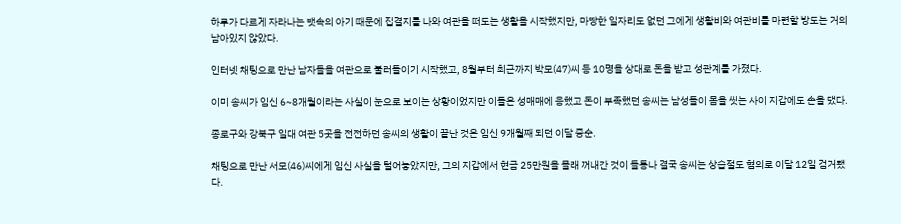하루가 다르게 자라나는 뱃속의 아기 때문에 집결지를 나와 여관을 떠도는 생활을 시작했지만, 마땅한 일자리도 없던 그에게 생활비와 여관비를 마련할 방도는 거의 남아있지 않았다.

인터넷 채팅으로 만난 남자들을 여관으로 불러들이기 시작했고, 8월부터 최근까지 박모(47)씨 등 10명을 상대로 돈을 받고 성관계를 가졌다.

이미 송씨가 임신 6~8개월이라는 사실이 눈으로 보이는 상황이었지만 이들은 성매매에 응했고 돈이 부족했던 송씨는 남성들이 몸을 씻는 사이 지갑에도 손을 댔다.

종로구와 강북구 일대 여관 5곳을 전전하던 송씨의 생활이 끝난 것은 임신 9개월째 되던 이달 중순.

채팅으로 만난 서모(46)씨에게 임신 사실을 털어놓았지만, 그의 지갑에서 현금 25만원을 몰래 꺼내간 것이 들통나 결국 송씨는 상습절도 혐의로 이달 12일 검거됐다.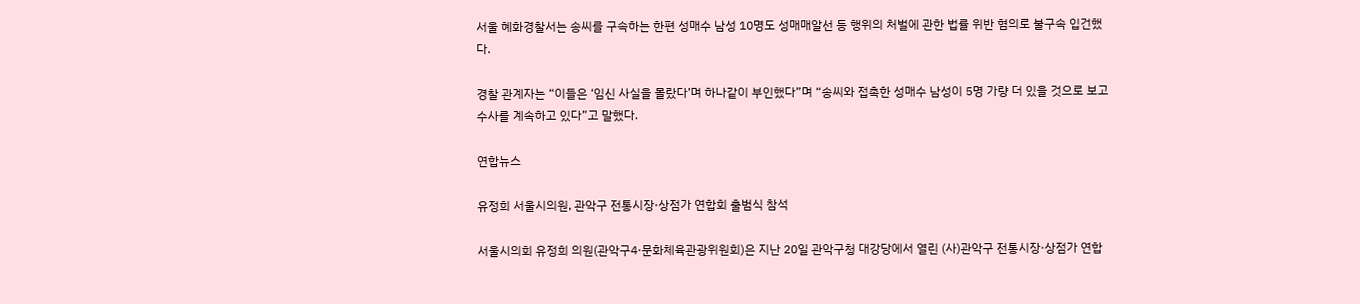서울 혜화경찰서는 송씨를 구속하는 한편 성매수 남성 10명도 성매매알선 등 행위의 처벌에 관한 법률 위반 혐의로 불구속 입건했다.

경찰 관계자는 “이들은 ‘임신 사실을 몰랐다’며 하나같이 부인했다”며 “송씨와 접촉한 성매수 남성이 5명 가량 더 있을 것으로 보고 수사를 계속하고 있다”고 말했다.

연합뉴스

유정희 서울시의원, 관악구 전통시장·상점가 연합회 출범식 참석

서울시의회 유정희 의원(관악구4·문화체육관광위원회)은 지난 20일 관악구청 대강당에서 열린 (사)관악구 전통시장·상점가 연합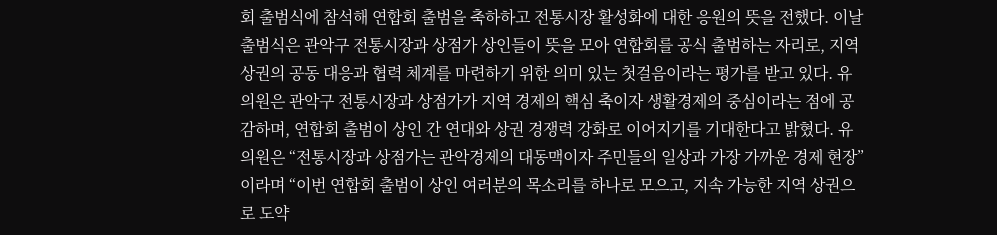회 출범식에 참석해 연합회 출범을 축하하고 전통시장 활성화에 대한 응원의 뜻을 전했다. 이날 출범식은 관악구 전통시장과 상점가 상인들이 뜻을 모아 연합회를 공식 출범하는 자리로, 지역 상권의 공동 대응과 협력 체계를 마련하기 위한 의미 있는 첫걸음이라는 평가를 받고 있다. 유 의원은 관악구 전통시장과 상점가가 지역 경제의 핵심 축이자 생활경제의 중심이라는 점에 공감하며, 연합회 출범이 상인 간 연대와 상권 경쟁력 강화로 이어지기를 기대한다고 밝혔다. 유 의원은 “전통시장과 상점가는 관악경제의 대동맥이자 주민들의 일상과 가장 가까운 경제 현장”이라며 “이번 연합회 출범이 상인 여러분의 목소리를 하나로 모으고, 지속 가능한 지역 상권으로 도약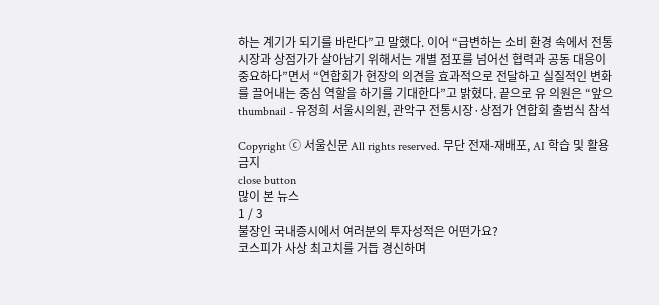하는 계기가 되기를 바란다”고 말했다. 이어 “급변하는 소비 환경 속에서 전통시장과 상점가가 살아남기 위해서는 개별 점포를 넘어선 협력과 공동 대응이 중요하다”면서 “연합회가 현장의 의견을 효과적으로 전달하고 실질적인 변화를 끌어내는 중심 역할을 하기를 기대한다”고 밝혔다. 끝으로 유 의원은 “앞으
thumbnail - 유정희 서울시의원, 관악구 전통시장·상점가 연합회 출범식 참석

Copyright ⓒ 서울신문 All rights reserved. 무단 전재-재배포, AI 학습 및 활용 금지
close button
많이 본 뉴스
1 / 3
불장인 국내증시에서 여러분의 투자성적은 어떤가요?
코스피가 사상 최고치를 거듭 경신하며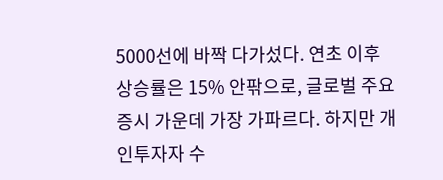5000선에 바짝 다가섰다. 연초 이후 상승률은 15% 안팎으로, 글로벌 주요 증시 가운데 가장 가파르다. 하지만 개인투자자 수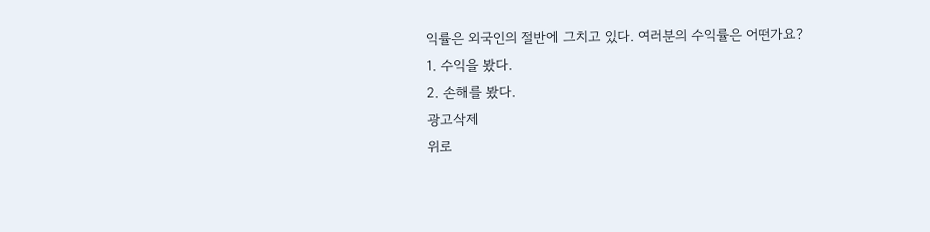익률은 외국인의 절반에 그치고 있다. 여러분의 수익률은 어떤가요?
1. 수익을 봤다.
2. 손해를 봤다.
광고삭제
위로